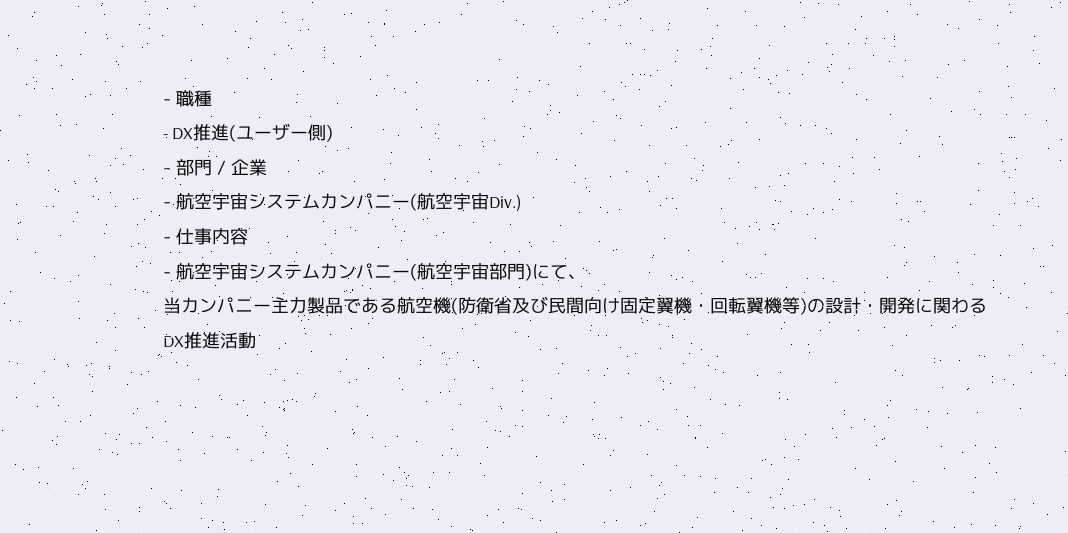- 職種
- DX推進(ユーザー側)
- 部門 / 企業
- 航空宇宙システムカンパニー(航空宇宙Div.)
- 仕事内容
- 航空宇宙システムカンパニー(航空宇宙部門)にて、
当カンパニー主力製品である航空機(防衛省及び民間向け固定翼機・回転翼機等)の設計・開発に関わる
DX推進活動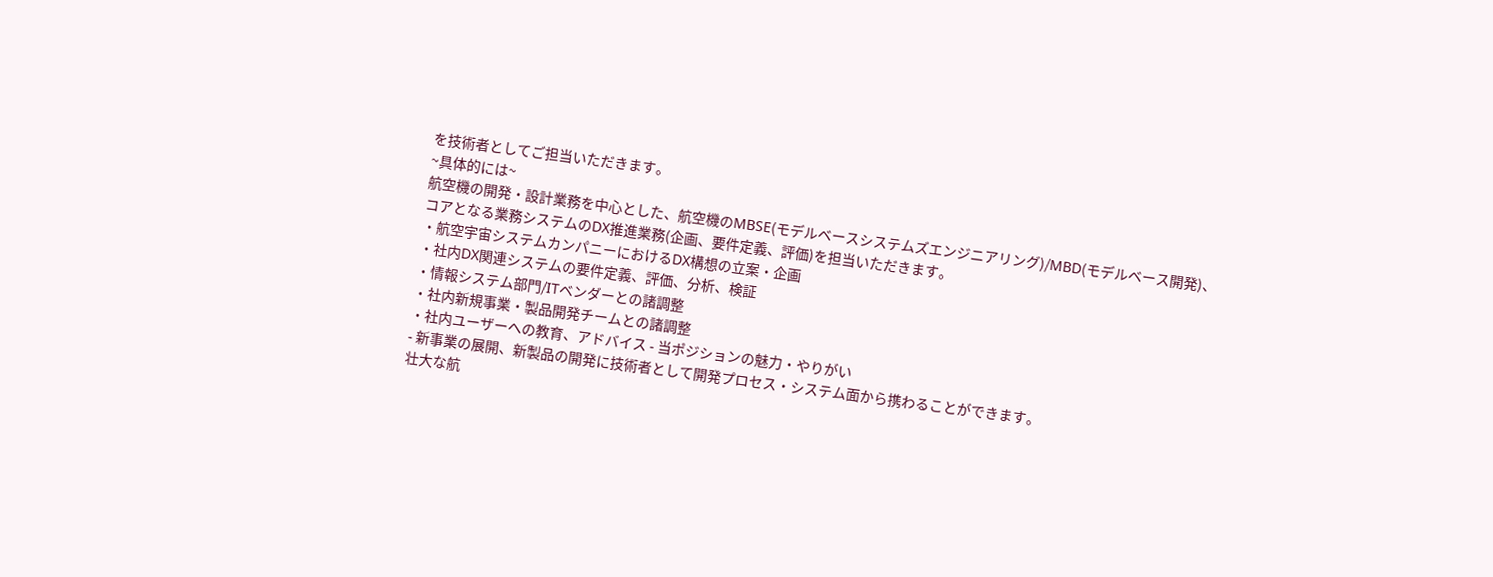を技術者としてご担当いただきます。
~具体的には~
航空機の開発・設計業務を中心とした、航空機のMBSE(モデルベースシステムズエンジニアリング)/MBD(モデルベース開発)、コアとなる業務システムのDX推進業務(企画、要件定義、評価)を担当いただきます。
・航空宇宙システムカンパニーにおけるDX構想の立案・企画
・社内DX関連システムの要件定義、評価、分析、検証
・情報システム部門/ITベンダーとの諸調整
・社内新規事業・製品開発チームとの諸調整
・社内ユーザーへの教育、アドバイス - 当ポジションの魅力・やりがい
- 新事業の展開、新製品の開発に技術者として開発プロセス・システム面から携わることができます。
壮大な航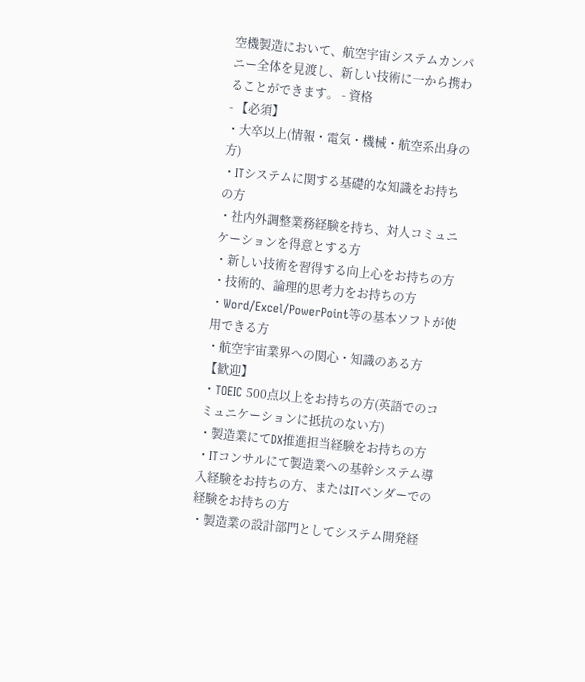空機製造において、航空宇宙システムカンパニー全体を見渡し、新しい技術に一から携わることができます。 - 資格
- 【必須】
・大卒以上(情報・電気・機械・航空系出身の方)
・ITシステムに関する基礎的な知識をお持ちの方
・社内外調整業務経験を持ち、対人コミュニケーションを得意とする方
・新しい技術を習得する向上心をお持ちの方
・技術的、論理的思考力をお持ちの方
・Word/Excel/PowerPoint等の基本ソフトが使用できる方
・航空宇宙業界への関心・知識のある方
【歓迎】
・TOEIC 500点以上をお持ちの方(英語でのコミュニケーションに抵抗のない方)
・製造業にてDX推進担当経験をお持ちの方
・ITコンサルにて製造業への基幹システム導入経験をお持ちの方、またはITベンダーでの経験をお持ちの方
・製造業の設計部門としてシステム開発経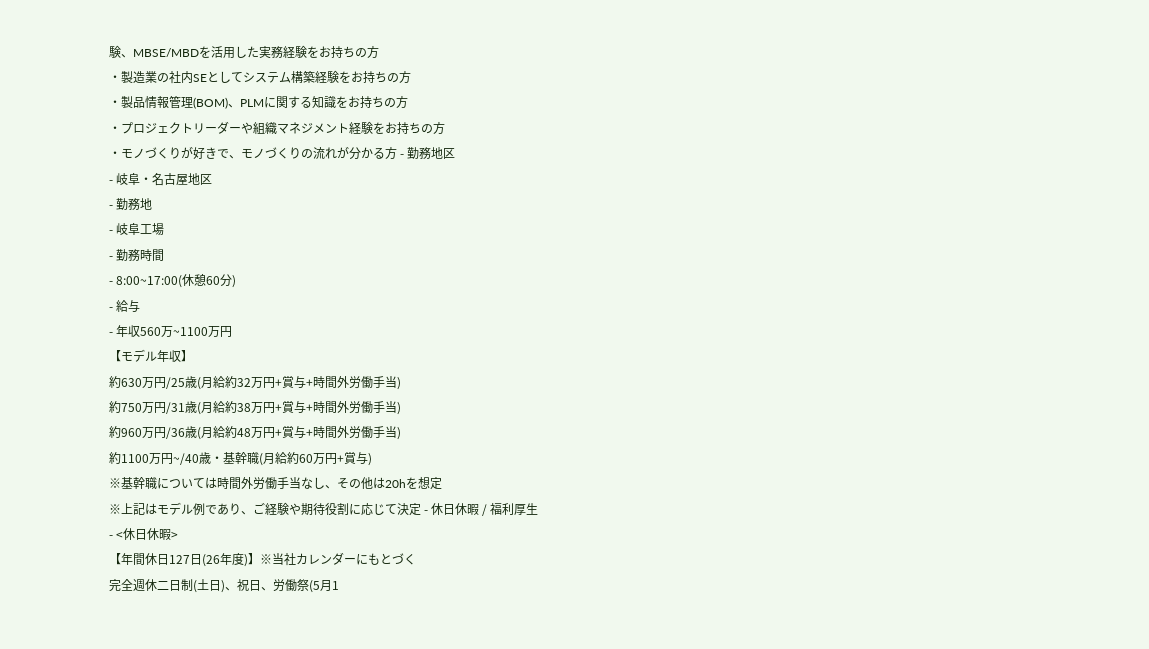験、MBSE/MBDを活用した実務経験をお持ちの方
・製造業の社内SEとしてシステム構築経験をお持ちの方
・製品情報管理(BOM)、PLMに関する知識をお持ちの方
・プロジェクトリーダーや組織マネジメント経験をお持ちの方
・モノづくりが好きで、モノづくりの流れが分かる方 - 勤務地区
- 岐阜・名古屋地区
- 勤務地
- 岐阜工場
- 勤務時間
- 8:00~17:00(休憩60分)
- 給与
- 年収560万~1100万円
【モデル年収】
約630万円/25歳(月給約32万円+賞与+時間外労働手当)
約750万円/31歳(月給約38万円+賞与+時間外労働手当)
約960万円/36歳(月給約48万円+賞与+時間外労働手当)
約1100万円~/40歳・基幹職(月給約60万円+賞与)
※基幹職については時間外労働手当なし、その他は20hを想定
※上記はモデル例であり、ご経験や期待役割に応じて決定 - 休日休暇 / 福利厚生
- <休日休暇>
【年間休日127日(26年度)】※当社カレンダーにもとづく
完全週休二日制(土日)、祝日、労働祭(5月1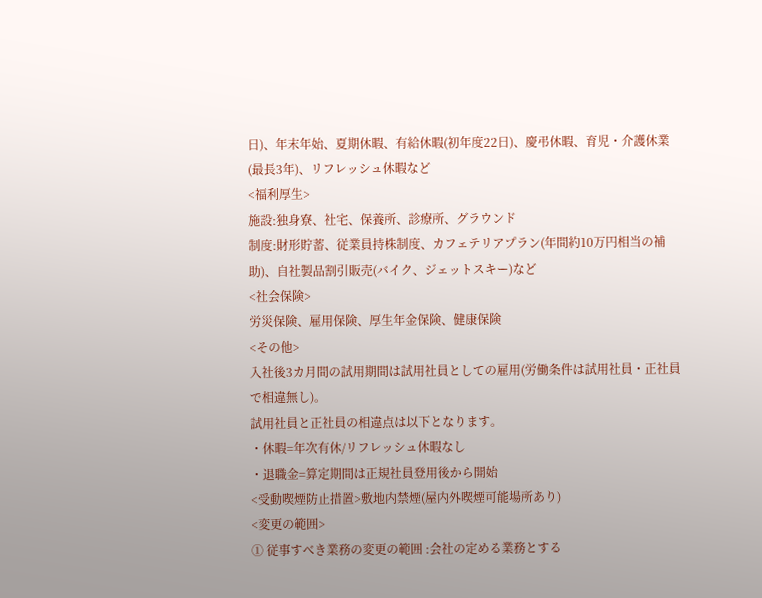日)、年末年始、夏期休暇、有給休暇(初年度22日)、慶弔休暇、育児・介護休業(最長3年)、リフレッシュ休暇など
<福利厚生>
施設:独身寮、社宅、保養所、診療所、グラウンド
制度:財形貯蓄、従業員持株制度、カフェテリアプラン(年間約10万円相当の補助)、自社製品割引販売(バイク、ジェットスキー)など
<社会保険>
労災保険、雇用保険、厚生年金保険、健康保険
<その他>
入社後3カ月間の試用期間は試用社員としての雇用(労働条件は試用社員・正社員で相違無し)。
試用社員と正社員の相違点は以下となります。
・休暇=年次有休/リフレッシュ休暇なし
・退職金=算定期間は正規社員登用後から開始
<受動喫煙防止措置>敷地内禁煙(屋内外喫煙可能場所あり)
<変更の範囲>
① 従事すべき業務の変更の範囲 :会社の定める業務とする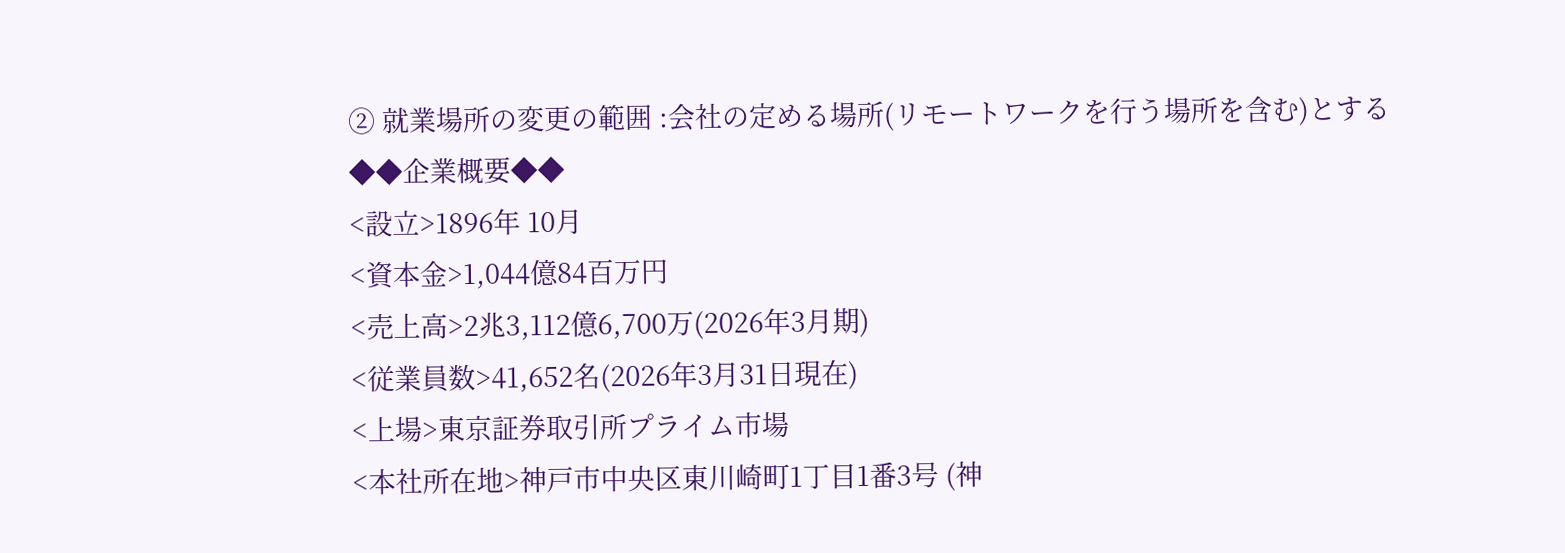② 就業場所の変更の範囲 :会社の定める場所(リモートワークを行う場所を含む)とする
◆◆企業概要◆◆
<設立>1896年 10月
<資本金>1,044億84百万円
<売上高>2兆3,112億6,700万(2026年3月期)
<従業員数>41,652名(2026年3月31日現在)
<上場>東京証券取引所プライム市場
<本社所在地>神戸市中央区東川崎町1丁目1番3号 (神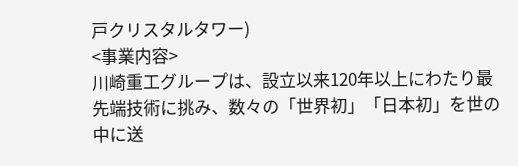戸クリスタルタワー)
<事業内容>
川崎重工グループは、設立以来120年以上にわたり最先端技術に挑み、数々の「世界初」「日本初」を世の中に送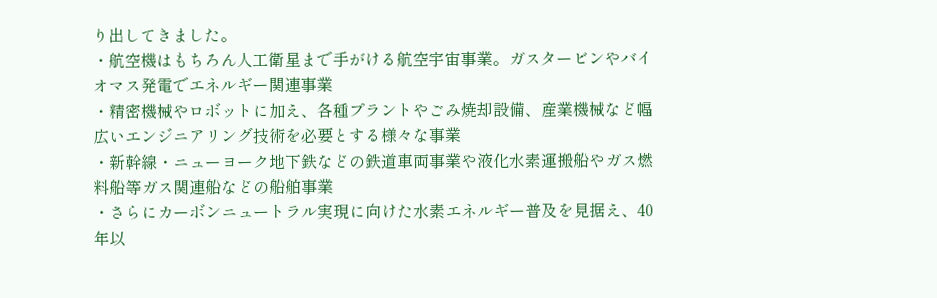り出してきました。
・航空機はもちろん人工衛星まで手がける航空宇宙事業。ガスタービンやバイオマス発電でエネルギー関連事業
・精密機械やロボットに加え、各種プラントやごみ焼却設備、産業機械など幅広いエンジニアリング技術を必要とする様々な事業
・新幹線・ニューヨーク地下鉄などの鉄道車両事業や液化水素運搬船やガス燃料船等ガス関連船などの船舶事業
・さらにカーボンニュートラル実現に向けた水素エネルギー普及を見据え、40年以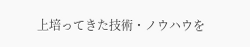上培ってきた技術・ノウハウを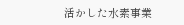活かした水素事業